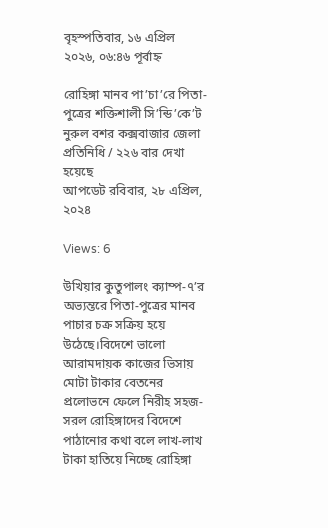বৃহস্পতিবার, ১৬ এপ্রিল ২০২৬, ০৬:৪৬ পূর্বাহ্ন

রোহিঙ্গা মানব পা’চা’রে পিতা-পুত্রের শক্তিশালী সি’ন্ডি’কে’ট
নুরুল বশর কক্সবাজার জেলা প্রতিনিধি / ২২৬ বার দেখা হয়েছে
আপডেট রবিবার, ২৮ এপ্রিল, ২০২৪

Views: 6

উখিয়ার কুতুপালং ক্যাম্প-৭’র অভ্যন্তরে পিতা-পুত্রের মানব পাচার চক্র সক্রিয় হয়ে উঠেছে।বিদেশে ভালো আরামদায়ক কাজের ভিসায় মোটা টাকার বেতনের প্রলোভনে ফেলে নিরীহ সহজ-সরল রোহিঙ্গাদের বিদেশে পাঠানোর কথা বলে লাখ-লাখ টাকা হাতিয়ে নিচ্ছে রোহিঙ্গা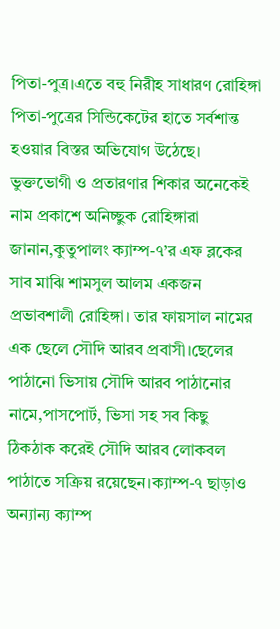পিতা-পুত্র।এতে বহু নিরীহ সাধারণ রোহিঙ্গা পিতা-পুত্রের সিন্ডিকেটের হাতে সর্বশান্ত হওয়ার বিস্তর অভিযোগ উঠেছে।
ভুক্তভোগী ও প্রতারণার শিকার অনেকেই নাম প্রকাশে অনিচ্ছুক রোহিঙ্গারা জানান,কুতুপালং ক্যাম্প-৭’র এফ ব্লকের সাব মাঝি শামসুল আলম একজন প্রভাবশালী রোহিঙ্গা। তার ফায়সাল নামের এক ছেলে সৌদি আরব প্রবাসী।ছেলের পাঠানো ভিসায় সৌদি আরব পাঠানোর নামে,পাসপোর্ট, ভিসা সহ সব কিছু ঠিকঠাক করেই সৌদি আরব লোকবল পাঠাতে সক্রিয় রয়েছেন।ক্যাম্প-৭ ছাড়াও অন্যান্য ক্যাম্প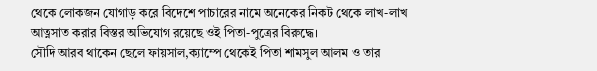থেকে লোকজন যোগাড় করে বিদেশে পাচারের নামে অনেকের নিকট থেকে লাখ-লাখ আত্নসাত করার বিস্তর অভিযোগ রয়েছে ওই পিতা-পুত্রের বিরুদ্ধে।
সৌদি আরব থাকেন ছেলে ফায়সাল,ক্যাম্পে থেকেই পিতা শামসুল আলম ও তার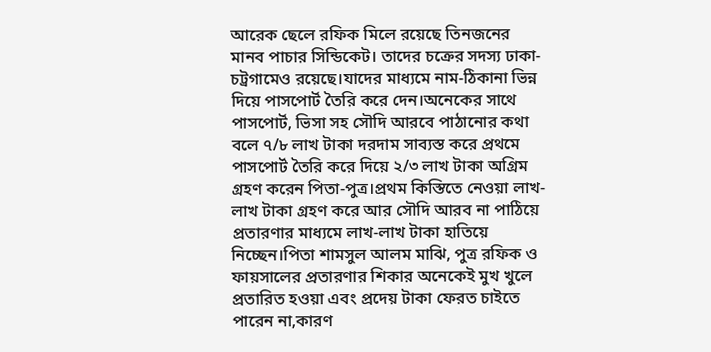আরেক ছেলে রফিক মিলে রয়েছে তিনজনের মানব পাচার সিন্ডিকেট। তাদের চক্রের সদস্য ঢাকা-চট্রগামেও রয়েছে।যাদের মাধ্যমে নাম-ঠিকানা ভিন্ন দিয়ে পাসপোর্ট তৈরি করে দেন।অনেকের সাথে পাসপোর্ট, ভিসা সহ সৌদি আরবে পাঠানোর কথা বলে ৭/৮ লাখ টাকা দরদাম সাব্যস্ত করে প্রথমে পাসপোর্ট তৈরি করে দিয়ে ২/৩ লাখ টাকা অগ্রিম গ্রহণ করেন পিতা-পুত্র।প্রথম কিস্তিতে নেওয়া লাখ-লাখ টাকা গ্রহণ করে আর সৌদি আরব না পাঠিয়ে প্রতারণার মাধ্যমে লাখ-লাখ টাকা হাতিয়ে নিচ্ছেন।পিতা শামসুল আলম মাঝি, পুত্র রফিক ও ফায়সালের প্রতারণার শিকার অনেকেই মুখ খুলে প্রতারিত হওয়া এবং প্রদেয় টাকা ফেরত চাইতে পারেন না,কারণ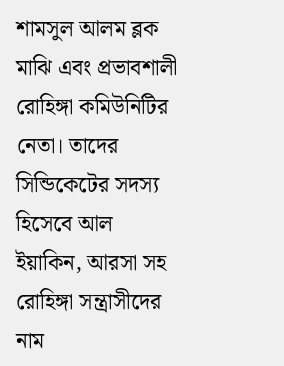শামসুল আলম ব্লক মাঝি এবং প্রভাবশালী রোহিঙ্গা কমিউনিটির নেতা। তাদের সিন্ডিকেটের সদস্য হিসেবে আল ইয়াকিন, আরসা সহ রোহিঙ্গা সন্ত্রাসীদের নাম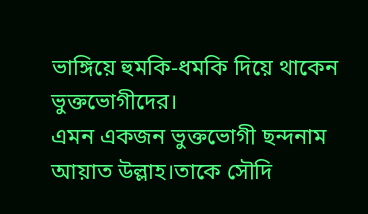ভাঙ্গিয়ে হুমকি-ধমকি দিয়ে থাকেন ভুক্তভোগীদের।
এমন একজন ভুক্তভোগী ছন্দনাম আয়াত উল্লাহ।তাকে সৌদি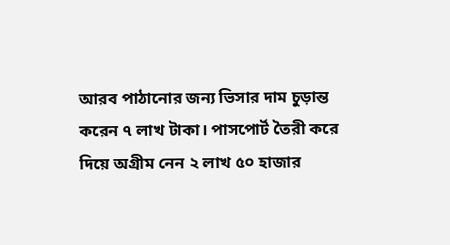আরব পাঠানোর জন্য ভিসার দাম চুড়ান্ত করেন ৭ লাখ টাকা। পাসপোর্ট তৈরী করে দিয়ে অগ্রীম নেন ২ লাখ ৫০ হাজার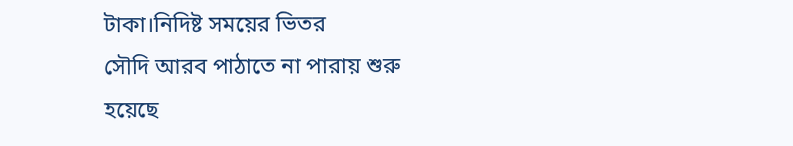টাকা।নিদিষ্ট সময়ের ভিতর
সৌদি আরব পাঠাতে না পারায় শুরু হয়েছে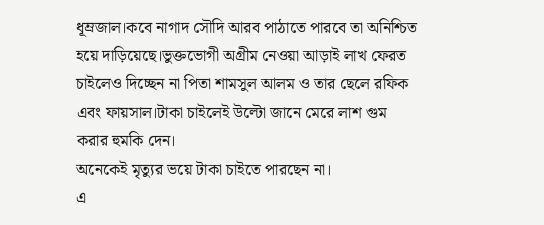ধূম্রজাল।কবে নাগাদ সৌদি আরব পাঠাতে পারবে তা অনিশ্চিত হয়ে দাড়িয়েছে।ভুক্তভোগী অগ্রীম নেওয়া আড়াই লাখ ফেরত চাইলেও দিচ্ছেন না পিতা শামসুল আলম ও তার ছেলে রফিক এবং ফায়সাল।টাকা চাইলেই উল্টো জানে মেরে লাশ গুম করার হুমকি দেন।
অনেকেই মৃত্যুর ভয়ে টাকা চাইতে পারছেন না।
এ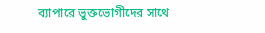ব্যাপারে ভুক্তভোগীদের সাথে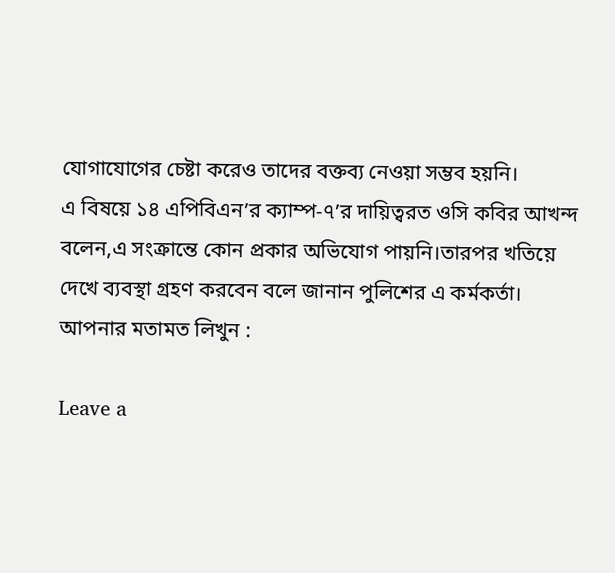যোগাযোগের চেষ্টা করেও তাদের বক্তব্য নেওয়া সম্ভব হয়নি।
এ বিষয়ে ১৪ এপিবিএন’র ক্যাম্প-৭’র দায়িত্বরত ওসি কবির আখন্দ বলেন,এ সংক্রান্তে কোন প্রকার অভিযোগ পায়নি।তারপর খতিয়ে দেখে ব্যবস্থা গ্রহণ করবেন বলে জানান পুলিশের এ কর্মকর্তা।
আপনার মতামত লিখুন :

Leave a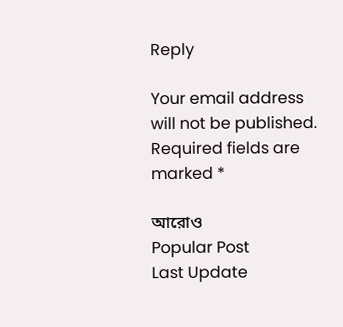Reply

Your email address will not be published. Required fields are marked *

আরোও
Popular Post
Last Update